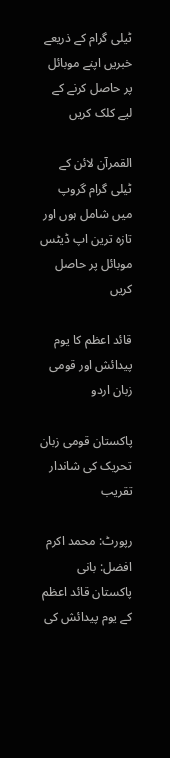ٹیلی گرام کے ذریعے خبریں اپنے موبائل پر حاصل کرنے کے لیے کلک کریں

القمرآن لائن کے ٹیلی گرام گروپ میں شامل ہوں اور تازہ ترین اپ ڈیٹس موبائل پر حاصل کریں

قائد اعظم کا یوم پیدائش اور قومی زبان اردو

پاکستان قومی زبان تحریک کی شاندار تقریب

رپورٹ: محمد اکرم افضل: بانی پاکستان قائد اعظم کے یوم پیدائش کی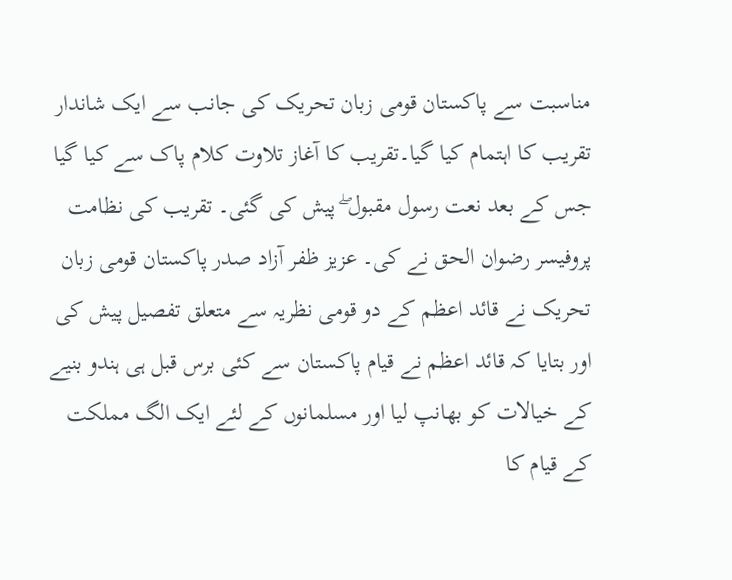مناسبت سے پاکستان قومی زبان تحریک کی جانب سے ایک شاندار تقریب کا اہتمام کیا گیا۔تقریب کا آغاز تلاوت کلام پاک سے کیا گیا جس کے بعد نعت رسول مقبول ۖ پیش کی گئی۔ تقریب کی نظامت پروفیسر رضوان الحق نے کی۔ عزیز ظفر آزاد صدر پاکستان قومی زبان تحریک نے قائد اعظم کے دو قومی نظریہ سے متعلق تفصیل پیش کی اور بتایا کہ قائد اعظم نے قیام پاکستان سے کئی برس قبل ہی ہندو بنیے کے خیالات کو بھانپ لیا اور مسلمانوں کے لئے ایک الگ مملکت کے قیام کا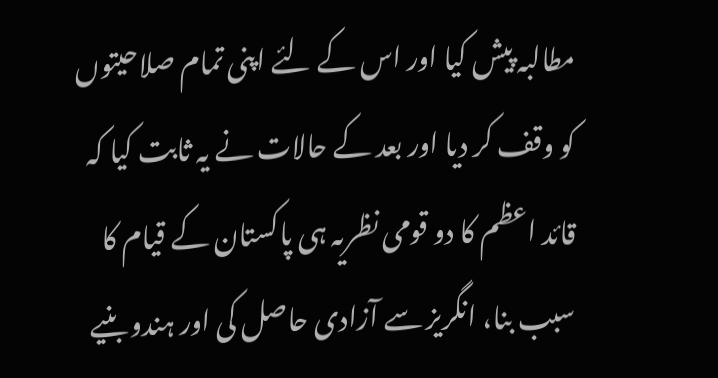مطالبہ پیش کیا اور اس کے لئے اپنی تمام صلاحیتوں کو وقف کر دیا اور بعد کے حالات نے یہ ثابت کیا کہ قائد اعظم کا دو قومی نظریہ ہی پاکستان کے قیام کا سبب بنا، انگریز سے آزادی حاصل کی اور ہندو بنیے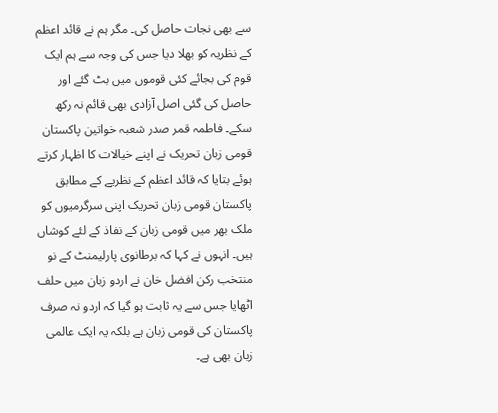سے بھی نجات حاصل کی۔ مگر ہم نے قائد اعظم کے نظریہ کو بھلا دیا جس کی وجہ سے ہم ایک قوم کی بجائے کئی قوموں میں بٹ گئے اور حاصل کی گئی اصل آزادی بھی قائم نہ رکھ سکے۔ فاطمہ قمر صدر شعبہ خواتین پاکستان قومی زبان تحریک نے اپنے خیالات کا اظہار کرتے ہوئے بتایا کہ قائد اعظم کے نظریے کے مطابق پاکستان قومی زبان تحریک اپنی سرگرمیوں کو ملک بھر میں قومی زبان کے نفاذ کے لئے کوشاں ہیں۔ انہوں نے کہا کہ برطانوی پارلیمنٹ کے نو منتخب رکن افضل خان نے اردو زبان میں حلف اٹھایا جس سے یہ ثابت ہو گیا کہ اردو نہ صرف پاکستان کی قومی زبان ہے بلکہ یہ ایک عالمی زبان بھی ہے۔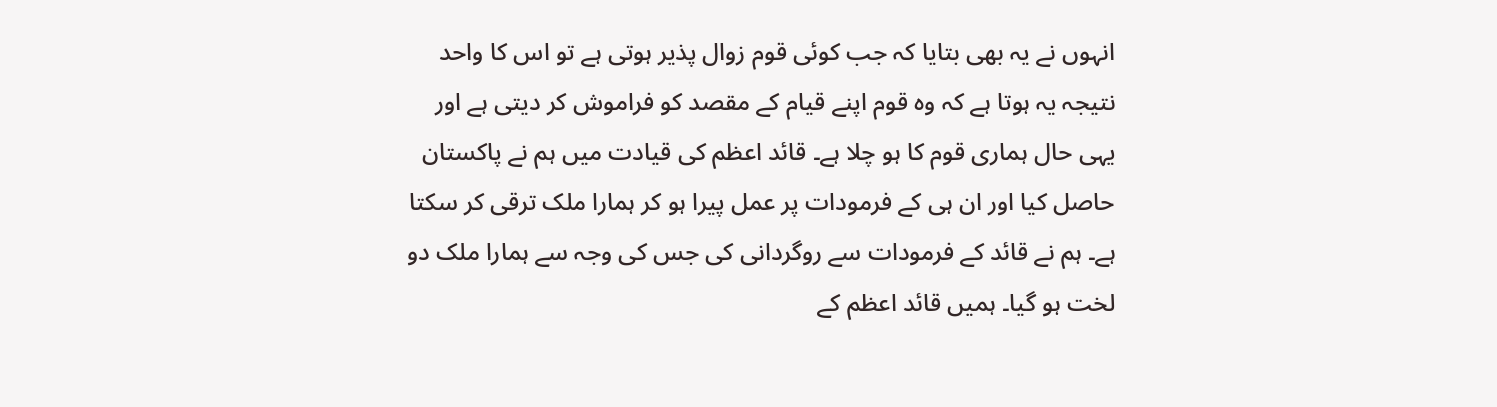انہوں نے یہ بھی بتایا کہ جب کوئی قوم زوال پذیر ہوتی ہے تو اس کا واحد نتیجہ یہ ہوتا ہے کہ وہ قوم اپنے قیام کے مقصد کو فراموش کر دیتی ہے اور یہی حال ہماری قوم کا ہو چلا ہے۔ قائد اعظم کی قیادت میں ہم نے پاکستان حاصل کیا اور ان ہی کے فرمودات پر عمل پیرا ہو کر ہمارا ملک ترقی کر سکتا ہے۔ ہم نے قائد کے فرمودات سے روگردانی کی جس کی وجہ سے ہمارا ملک دو لخت ہو گیا۔ ہمیں قائد اعظم کے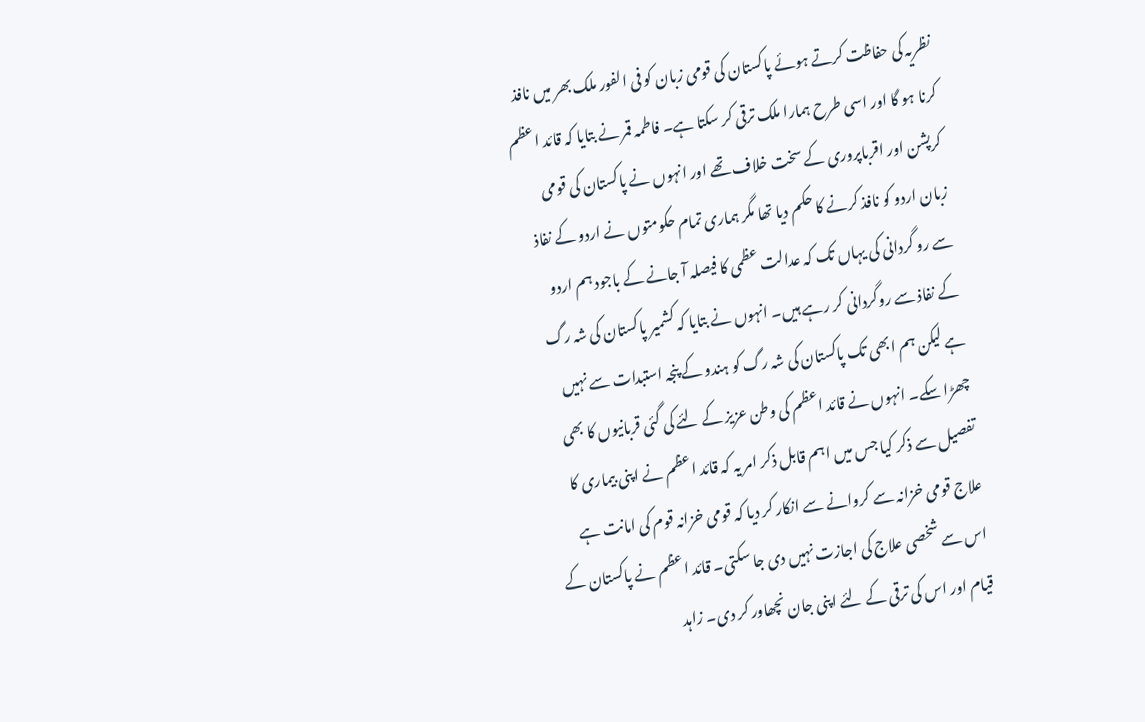نظریہ کی حفاظت کرتے ہوئے پاکستان کی قومی زبان کو فی الفور ملک بھر میں نافذ کرنا ہو گا اور اسی طرح ہمارا ملک ترقی کر سکتا ہے۔ فاطمہ قمر نے بتایا کہ قائد اعظم کرپشن اور اقرباپروری کے سخت خلاف تھے اور انہوں نے پاکستان کی قومی زبان اردو کو نافذ کرنے کا حکم دیا تھا مگر ہماری تمام حکومتوں نے اردو کے نفاذ سے رو گردانی کی یہاں تک کہ عدالت عظمی کا فیصلہ آ جانے کے باجود ہم اردو کے نفاذ سے روگردانی کر رہے ہیں۔ انہوں نے بتایا کہ کشمیر پاکستان کی شہ رگ ہے لیکن ہم ابھی تک پاکستان کی شہ رگ کو ہندو کے پنجہ استبدات سے نہیں چھڑا سکے۔ انہوں نے قائد اعظم کی وطن عزیز کے لئے کی گئی قربانیوں کا بھی تفصیل سے ذکر کیا جس میں اہم قابل ذکر امر یہ کہ قائد اعظم نے اپنی بیماری کا علاج قومی خزانہ سے کروانے سے انکار کر دیا کہ قومی خزانہ قوم کی امانت ہے اس سے شخصی علاج کی اجازت نہیں دی جا سکتی۔ قائد اعظم نے پاکستان کے قیام اور اس کی ترقی کے لئے اپنی جان نچھاور کر دی۔ زاہد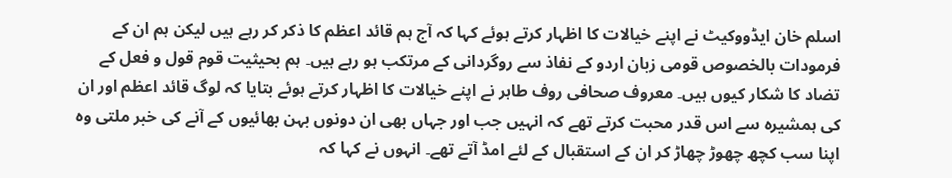اسلم خان ایڈووکیٹ نے اپنے خیالات کا اظہار کرتے ہوئے کہا کہ آج ہم قائد اعظم کا ذکر کر رہے ہیں لیکن ہم ان کے فرمودات بالخصوص قومی زبان اردو کے نفاذ سے روگردانی کے مرتکب ہو رہے ہیں۔ ہم بحیثیت قوم قول و فعل کے تضاد کا شکار کیوں ہیں۔ معروف صحافی روف طاہر نے اپنے خیالات کا اظہار کرتے ہوئے بتایا کہ لوگ قائد اعظم اور ان کی ہمشیرہ سے اس قدر محبت کرتے تھے کہ انہیں جب اور جہاں بھی ان دونوں بہن بھائیوں کے آنے کی خبر ملتی وہ اپنا سب کچھ چھوڑ چھاڑ کر ان کے استقبال کے لئے امڈ آتے تھے۔ انہوں نے کہا کہ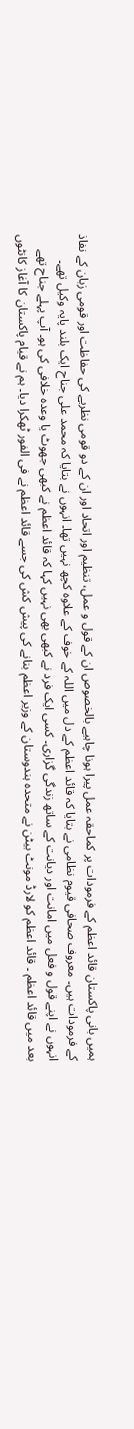ہمیں بانی پاکستان قائد اعظم کے فرمودات پر کماحقہ عمل پیرا ہونا چاہیے بالخصوص ان کے قول و عمل، تنظیم اور اتحاد اور ان کے دو قومی نظریے کی حفاظت اور قومی زبان کے نفاذ کے فرمودات ہیں۔ معروف صحافی قیوم نظامی نے بتایا کہ قائد اعظم کے دل میں اللہ کے خوف کے علاوہ کچھ نہیں تھا۔ انہوں نے بتایا کہ محمد علی جناح ایک بلند پایہ وکیل تھے۔ انہوں نے اپنے قول و فعل میں امانت اور دیانت کے ساتھ زندگی گزاری۔ کسی ایک فرد نے کبھی بھی نہیں کہا کہ قائد اعظم نے کبھی جھوٹ یا وعدہ خلافی کی ہو۔ آپ پہلے جناح تھے بعد میں قائد اعظم ۔ قائد اعظم کو لارڈ مونٹ بیٹن نے متحدہ ہندوستان کے وزیر اعظم بنانے کی پیش کش کی جسے قائد اعظم نے فی الفور ٹھکرا دیا۔ ہم نے قیام پاکستان کا آغاز کانٹوں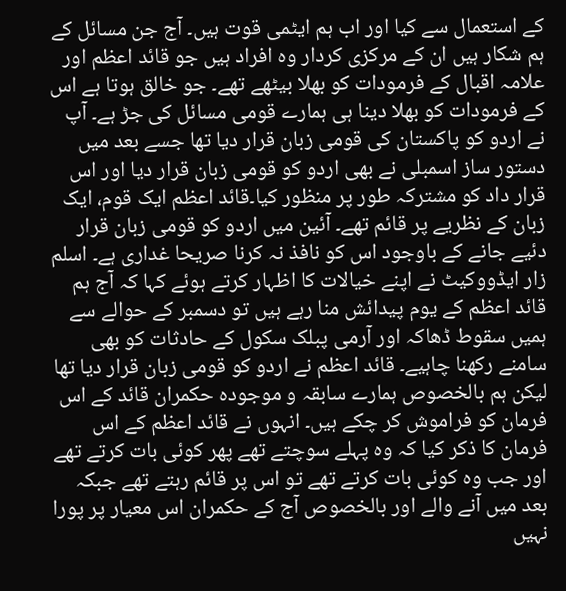کے استعمال سے کیا اور اب ہم ایٹمی قوت ہیں۔ آج جن مسائل کے ہم شکار ہیں ان کے مرکزی کردار وہ افراد ہیں جو قائد اعظم اور علامہ اقبال کے فرمودات کو بھلا بیٹھے تھے۔ جو خالق ہوتا ہے اس کے فرمودات کو بھلا دینا ہی ہمارے قومی مسائل کی جڑ ہے۔ آپ نے اردو کو پاکستان کی قومی زبان قرار دیا تھا جسے بعد میں دستور ساز اسمبلی نے بھی اردو کو قومی زبان قرار دیا اور اس قرار داد کو مشترکہ طور پر منظور کیا۔قائد اعظم ایک قوم، ایک زبان کے نظریے پر قائم تھے۔ آئین میں اردو کو قومی زبان قرار دئیے جانے کے باوجود اس کو نافذ نہ کرنا صریحا غداری ہے۔ اسلم زار ایڈووکیٹ نے اپنے خیالات کا اظہار کرتے ہوئے کہا کہ آج ہم قائد اعظم کے یوم پیدائش منا رہے ہیں تو دسمبر کے حوالے سے ہمیں سقوط ڈھاکہ اور آرمی پبلک سکول کے حادثات کو بھی سامنے رکھنا چاہیے۔ قائد اعظم نے اردو کو قومی زبان قرار دیا تھا لیکن ہم بالخصوص ہمارے سابقہ و موجودہ حکمران قائد کے اس فرمان کو فراموش کر چکے ہیں۔ انہوں نے قائد اعظم کے اس فرمان کا ذکر کیا کہ وہ پہلے سوچتے تھے پھر کوئی بات کرتے تھے اور جب وہ کوئی بات کرتے تھے تو اس پر قائم رہتے تھے جبکہ بعد میں آنے والے اور بالخصوص آج کے حکمران اس معیار پر پورا نہیں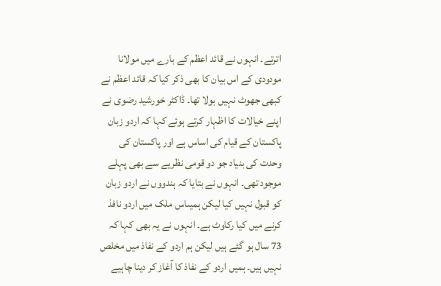اترتے۔ انہوں نے قائد اعظم کے بارے میں مولانا مودودی کے اس بیان کا بھی ذکر کیا کہ قائد اعظم نے کبھی جھوٹ نہیں بولا تھا۔ ڈاکٹر خورشید رضوی نے اپنے خیالات کا اظہار کرتے ہوئے کہا کہ اردو زبان پاکستان کے قیام کی اساس ہے اور پاکستان کی وحدت کی بنیاد جو دو قومی نظریے سے بھی پہلے موجود تھی۔ انہوں نے بتایا کہ ہندووں نے اردو زبان کو قبول نہیں کیا لیکن ہمیںاس ملک میں اردو نافذ کرنے میں کیا رکاوٹ ہے۔ انہوں نے یہ بھی کہا کہ 73 سال ہو گئے ہیں لیکن ہم اردو کے نفاذ میں مخلص نہیں ہیں۔ ہمیں اردو کے نفاذ کا آغاز کر دینا چاہیے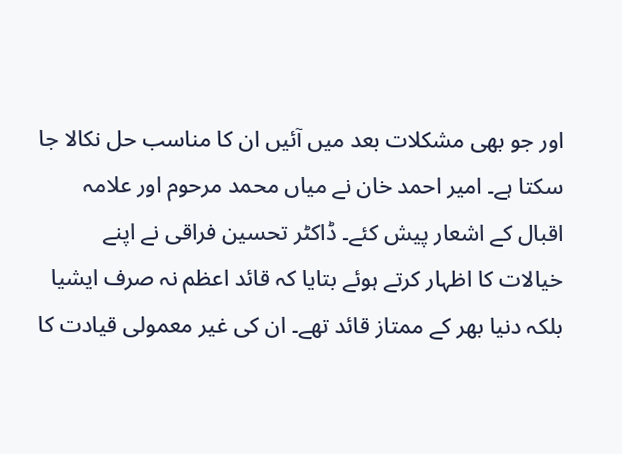اور جو بھی مشکلات بعد میں آئیں ان کا مناسب حل نکالا جا سکتا ہے۔ امیر احمد خان نے میاں محمد مرحوم اور علامہ اقبال کے اشعار پیش کئے۔ ڈاکٹر تحسین فراقی نے اپنے خیالات کا اظہار کرتے ہوئے بتایا کہ قائد اعظم نہ صرف ایشیا بلکہ دنیا بھر کے ممتاز قائد تھے۔ ان کی غیر معمولی قیادت کا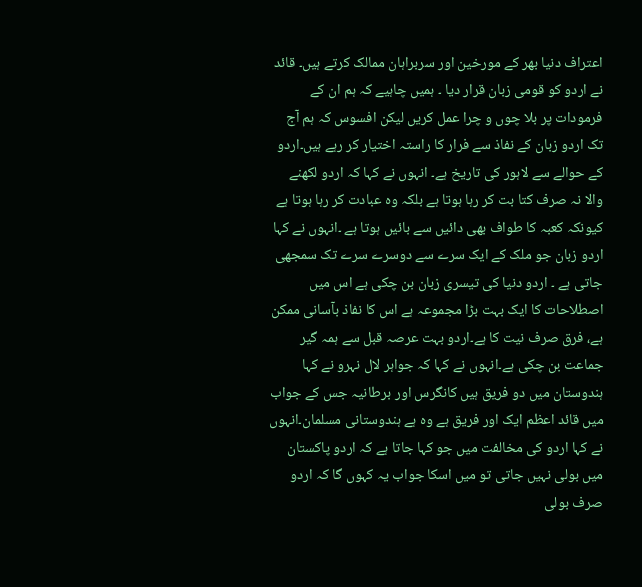اعتراف دنیا بھر کے مورخین اور سربراہان ممالک کرتے ہیں۔ قائد نے اردو کو قومی زبان قرار دیا ۔ ہمیں چاہیے کہ ہم ان کے فرمودات پر بلا چوں و چرا عمل کریں لیکن افسوس کہ ہم آج تک اردو زبان کے نفاذ سے فرار کا راستہ اختیار کر رہے ہیں۔اردو کے حوالے سے لاہور کی تاریخ ہے۔ انہوں نے کہا کہ اردو لکھنے والا نہ صرف کتا بت کر رہا ہوتا ہے بلکہ وہ عبادت کر رہا ہوتا ہے کیونکہ کعبہ کا طواف بھی دائیں سے بائیں ہوتا ہے ۔انہوں نے کہا اردو زبان جو ملک کے ایک سرے سے دوسرے سرے تک سمجھی جاتی ہے ۔ اردو دنیا کی تیسری زبان بن چکی ہے اس میں اصطلاحات کا ایک بہت بڑا مجموعہ ہے اس کا نفاذ بآسانی ممکن ہے، فرق صرف نیت کا ہے۔اردو بہت عرصہ قبل سے ہمہ گیر جماعت بن چکی ہے۔انہوں نے کہا کہ جواہر لال نہرو نے کہا ہندوستان میں دو فریق ہیں کانگرس اور برطانیہ جس کے جواب میں قائد اعظم ایک اور فریق ہے وہ ہے ہندوستانی مسلمان۔انہوں نے کہا اردو کی مخالفت میں جو کہا جاتا ہے کہ اردو پاکستان میں بولی نہیں جاتی تو میں اسکا جواب یہ کہوں گا کہ اردو صرف بولی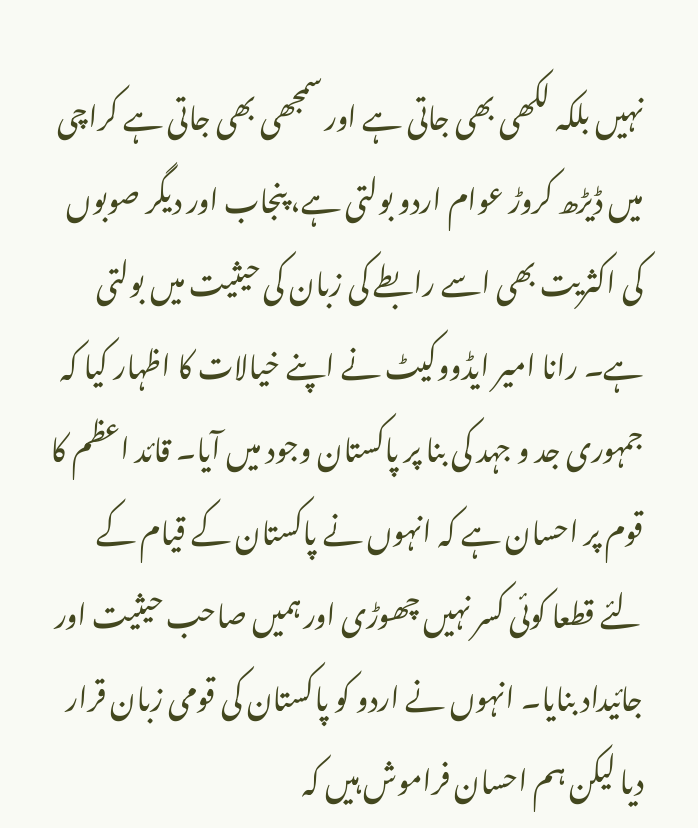نہیں بلکہ لکھی بھی جاتی ہے اور سمجھی بھی جاتی ہے کراچی میں ڈیڑھ کروڑ عوام اردو بولتی ہے، پنجاب اور دیگر صوبوں کی اکثریت بھی اسے رابطے کی زبان کی حیثیت میں بولتی ہے۔ رانا امیر ایڈووکیٹ نے اپنے خیالات کا اظہار کیا کہ جمہوری جد و جہد کی بنا پر پاکستان وجود میں آیا۔ قائد اعظم کا قوم پر احسان ہے کہ انہوں نے پاکستان کے قیام کے لئے قطعا کوئی کسر نہیں چھوڑی اور ہمیں صاحب حیثیت اور جائیداد بنایا۔ انہوں نے اردو کو پاکستان کی قومی زبان قرار دیا لیکن ہم احسان فراموش ہیں کہ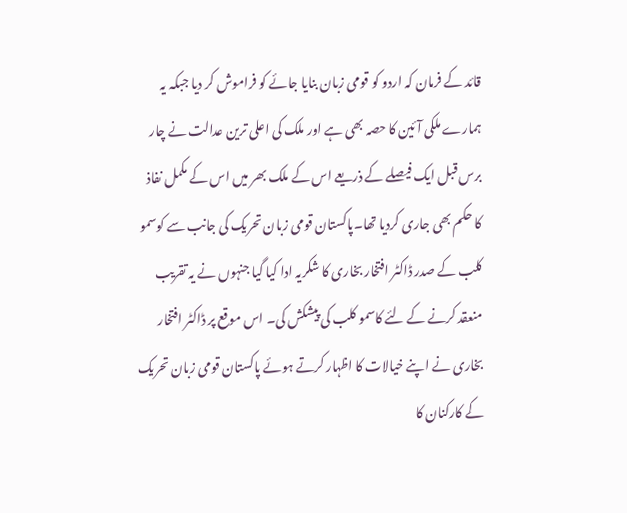قائد کے فرمان کہ اردو کو قومی زبان بنایا جائے کو فراموش کر دیا جبکہ یہ ہمارے ملکی آئین کا حصہ بھی ہے اور ملک کی اعلی ترین عدالت نے چار برس قبل ایک فیصلے کے ذریعے اس کے ملک بھر میں اس کے مکمل نفاذ کا حکم بھی جاری کردیا تھا۔پاکستان قومی زبان تحریک کی جانب سے کوسمو کلب کے صدر ڈاکٹر افتخار بخاری کا شکریہ ادا کیا گیا جنہوں نے یہ تقریب منعقد کرنے کے لئے کاسمو کلب کی پیشکش کی۔ اس موقع پر ڈاکٹر افتخار بخاری نے اپنے خیالات کا اظہار کرتے ہوئے پاکستان قومی زبان تحریک کے کارکنان کا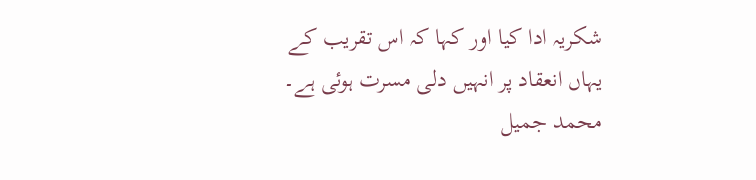شکریہ ادا کیا اور کہا کہ اس تقریب کے یہاں انعقاد پر انہیں دلی مسرت ہوئی ہے۔ محمد جمیل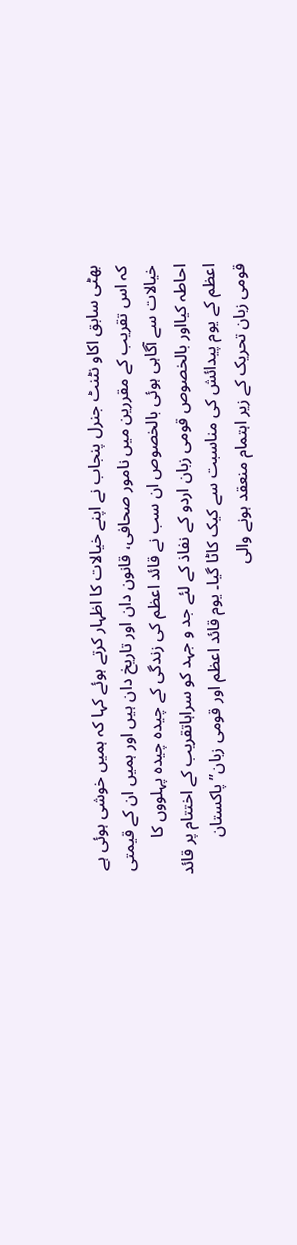بھٹی سابق اکاو نٹنٹ جنرل پنجاب نے اپنے خیالات کا اظہار کرتے ہوئے کہا کہ ہمیں خوشی ہوئی ہے کہ اس تقریب کے مقررین میں نامور صحافی، قانون دان اور تاریخ دان ہیں اور ہمیں ان کے قیمتی خیالات سے آگاہی ہوئی بالخصوص ان سب نے قائد اعظم کی زندگی کے چیدہ چیدہ پہلووں کا احاطہ کیااور بالخصوص قومی زبان اردو کے نفاذ کے لئے جد و جہد کو سراہاتقریب کے اختتام پر قائد اعظم کے یوم پیدائش کی مناسبت سے کیک کاٹا گیا۔ یوم قائد اعظم اور قومی زبان” پاکستان قومی زبان تحریک کے زیر اہتمام منعقد ہونے والی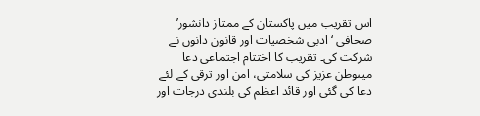اس تقریب میں پاکستان کے ممتاز دانشور’ صحافی ‘ ادبی شخصیات اور قانون دانوں نے شرکت کی۔ تقریب کا اختتام اجتماعی دعا میںوطن عزیز کی سلامتی، امن اور ترقی کے لئے دعا کی گئی اور قائد اعظم کی بلندی درجات اور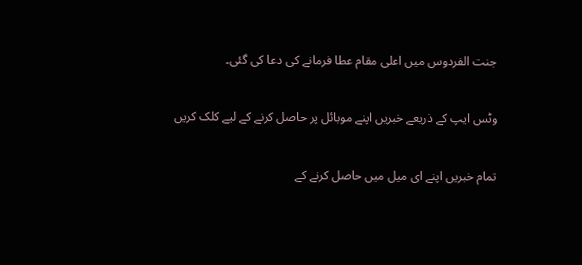جنت الفردوس میں اعلی مقام عطا فرمانے کی دعا کی گئی۔

وٹس ایپ کے ذریعے خبریں اپنے موبائل پر حاصل کرنے کے لیے کلک کریں

تمام خبریں اپنے ای میل میں حاصل کرنے کے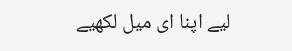لیے اپنا ای میل لکھیے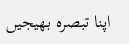اپنا تبصرہ بھیجیں